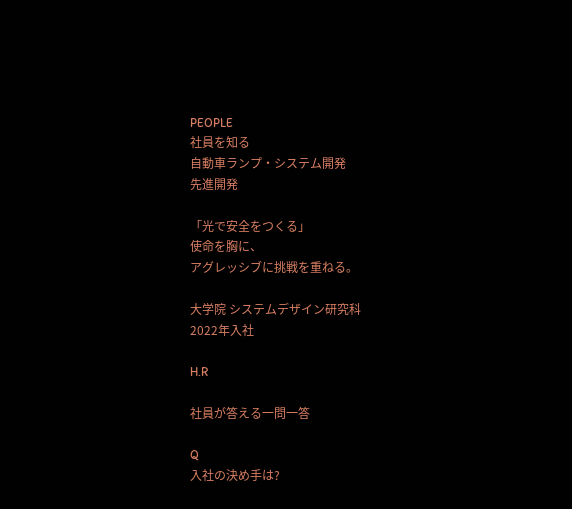PEOPLE
社員を知る
自動車ランプ・システム開発
先進開発

「光で安全をつくる」
使命を胸に、
アグレッシブに挑戦を重ねる。

大学院 システムデザイン研究科
2022年入社

H.R

社員が答える一問一答

Q
入社の決め手は?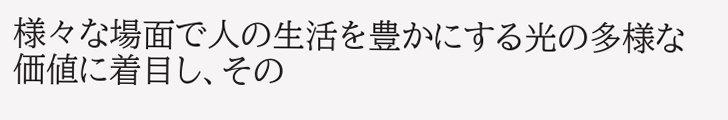様々な場面で人の生活を豊かにする光の多様な価値に着目し、その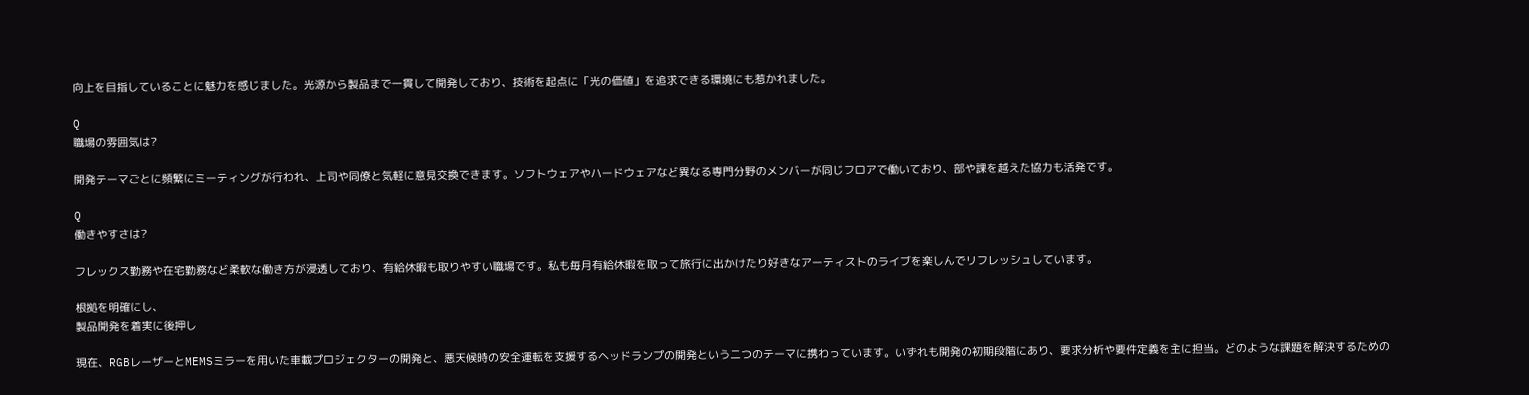向上を目指していることに魅力を感じました。光源から製品まで一貫して開発しており、技術を起点に「光の価値」を追求できる環境にも惹かれました。

Q
職場の雰囲気は?

開発テーマごとに頻繁にミーティングが行われ、上司や同僚と気軽に意見交換できます。ソフトウェアやハードウェアなど異なる専門分野のメンバーが同じフロアで働いており、部や課を越えた協力も活発です。

Q
働きやすさは?

フレックス勤務や在宅勤務など柔軟な働き方が浸透しており、有給休暇も取りやすい職場です。私も毎月有給休暇を取って旅行に出かけたり好きなアーティストのライブを楽しんでリフレッシュしています。

根拠を明確にし、
製品開発を着実に後押し

現在、RGBレーザーとMEMSミラーを用いた車載プロジェクターの開発と、悪天候時の安全運転を支援するヘッドランプの開発という二つのテーマに携わっています。いずれも開発の初期段階にあり、要求分析や要件定義を主に担当。どのような課題を解決するための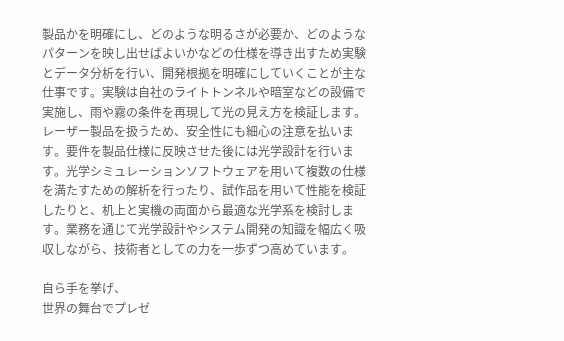製品かを明確にし、どのような明るさが必要か、どのようなパターンを映し出せばよいかなどの仕様を導き出すため実験とデータ分析を行い、開発根拠を明確にしていくことが主な仕事です。実験は自社のライトトンネルや暗室などの設備で実施し、雨や霧の条件を再現して光の見え方を検証します。レーザー製品を扱うため、安全性にも細心の注意を払います。要件を製品仕様に反映させた後には光学設計を行います。光学シミュレーションソフトウェアを用いて複数の仕様を満たすための解析を行ったり、試作品を用いて性能を検証したりと、机上と実機の両面から最適な光学系を検討します。業務を通じて光学設計やシステム開発の知識を幅広く吸収しながら、技術者としての力を一歩ずつ高めています。

自ら手を挙げ、
世界の舞台でプレゼ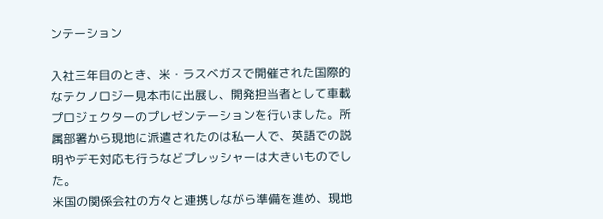ンテーション

入社三年目のとき、米・ラスベガスで開催された国際的なテクノロジー見本市に出展し、開発担当者として車載プロジェクターのプレゼンテーションを行いました。所属部署から現地に派遣されたのは私一人で、英語での説明やデモ対応も行うなどプレッシャーは大きいものでした。
米国の関係会社の方々と連携しながら準備を進め、現地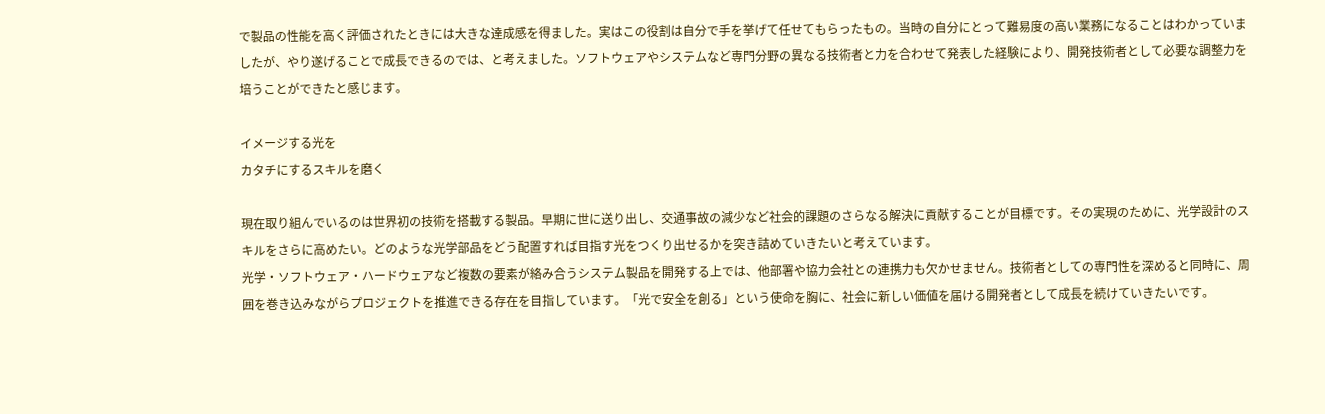で製品の性能を高く評価されたときには大きな達成感を得ました。実はこの役割は自分で手を挙げて任せてもらったもの。当時の自分にとって難易度の高い業務になることはわかっていましたが、やり遂げることで成長できるのでは、と考えました。ソフトウェアやシステムなど専門分野の異なる技術者と力を合わせて発表した経験により、開発技術者として必要な調整力を培うことができたと感じます。

イメージする光を
カタチにするスキルを磨く

現在取り組んでいるのは世界初の技術を搭載する製品。早期に世に送り出し、交通事故の減少など社会的課題のさらなる解決に貢献することが目標です。その実現のために、光学設計のスキルをさらに高めたい。どのような光学部品をどう配置すれば目指す光をつくり出せるかを突き詰めていきたいと考えています。
光学・ソフトウェア・ハードウェアなど複数の要素が絡み合うシステム製品を開発する上では、他部署や協力会社との連携力も欠かせません。技術者としての専門性を深めると同時に、周囲を巻き込みながらプロジェクトを推進できる存在を目指しています。「光で安全を創る」という使命を胸に、社会に新しい価値を届ける開発者として成長を続けていきたいです。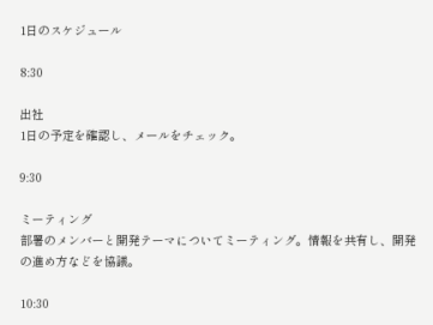1日のスケジュール

8:30

出社
1日の予定を確認し、メールをチェック。

9:30

ミーティング
部署のメンバーと開発テーマについてミーティング。情報を共有し、開発の進め方などを協議。

10:30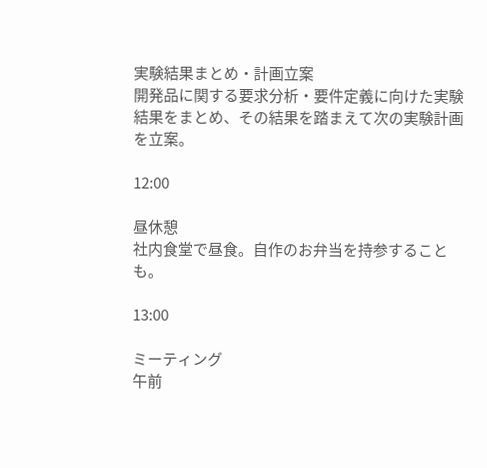実験結果まとめ・計画立案
開発品に関する要求分析・要件定義に向けた実験結果をまとめ、その結果を踏まえて次の実験計画を立案。

12:00

昼休憩
社内食堂で昼食。自作のお弁当を持参することも。

13:00

ミーティング
午前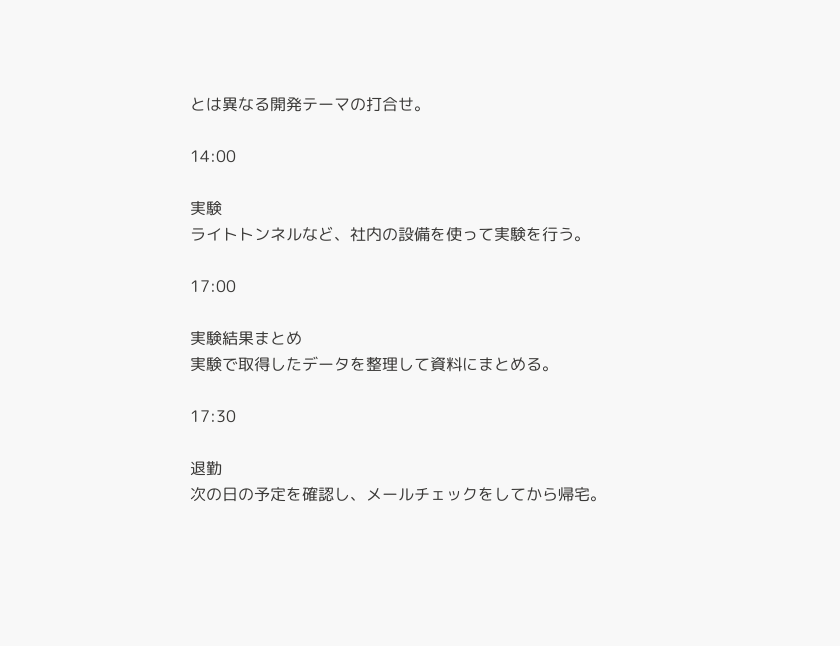とは異なる開発テーマの打合せ。

14:00

実験
ライトトンネルなど、社内の設備を使って実験を行う。

17:00

実験結果まとめ
実験で取得したデータを整理して資料にまとめる。

17:30

退勤
次の日の予定を確認し、メールチェックをしてから帰宅。